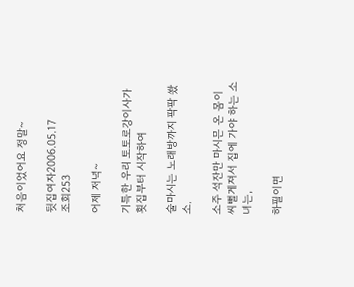처음이었어요 정말~

뒷집여자2006.05.17
조회253

어제 저녁~

기특한 우리 토토로강이사가 횟집부터 시작하여

술마시는 노래방까지 팍팍 쐈소.

소주 석잔만 마시믄 온 몸이 씨뻘게져서 집에 가야 하는 소녀는,

하필이면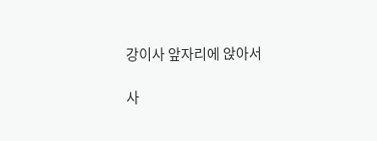강이사 앞자리에 앉아서

사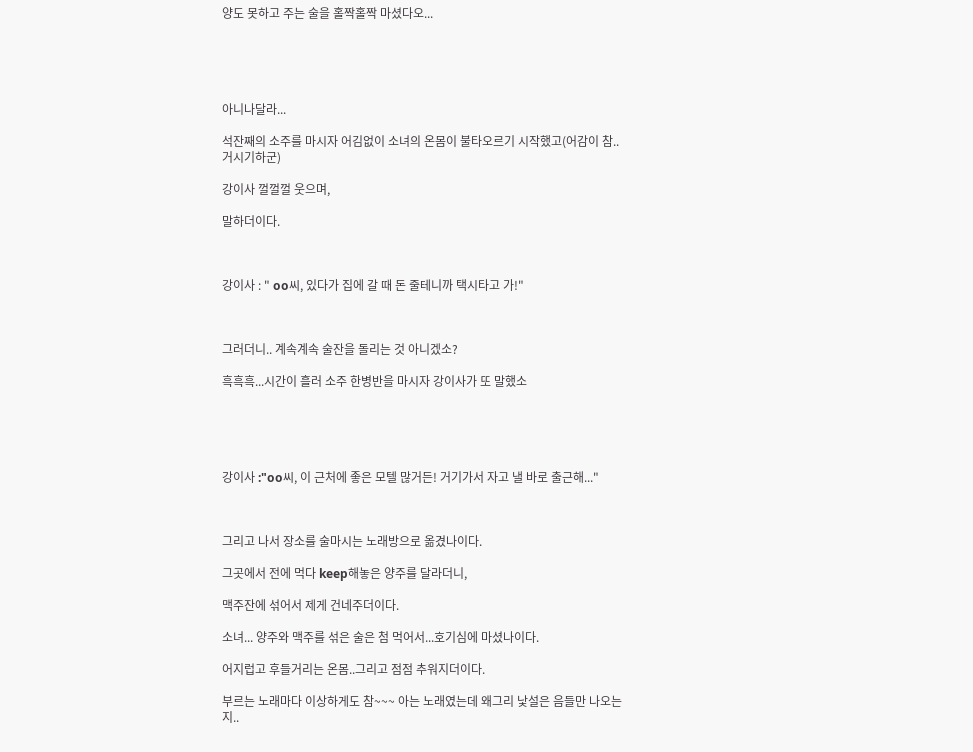양도 못하고 주는 술을 홀짝홀짝 마셨다오...





아니나달라...

석잔째의 소주를 마시자 어김없이 소녀의 온몸이 불타오르기 시작했고(어감이 참.. 거시기하군)

강이사 껄껄껄 웃으며,

말하더이다.



강이사 : " oo씨, 있다가 집에 갈 때 돈 줄테니까 택시타고 가!"



그러더니.. 계속계속 술잔을 돌리는 것 아니겠소?

흑흑흑...시간이 흘러 소주 한병반을 마시자 강이사가 또 말했소





강이사 :"oo씨, 이 근처에 좋은 모텔 많거든! 거기가서 자고 낼 바로 출근해..."



그리고 나서 장소를 술마시는 노래방으로 옮겼나이다.

그곳에서 전에 먹다 keep해놓은 양주를 달라더니,

맥주잔에 섞어서 제게 건네주더이다.

소녀... 양주와 맥주를 섞은 술은 첨 먹어서...호기심에 마셨나이다.

어지럽고 후들거리는 온몸..그리고 점점 추워지더이다.

부르는 노래마다 이상하게도 참~~~ 아는 노래였는데 왜그리 낯설은 음들만 나오는지..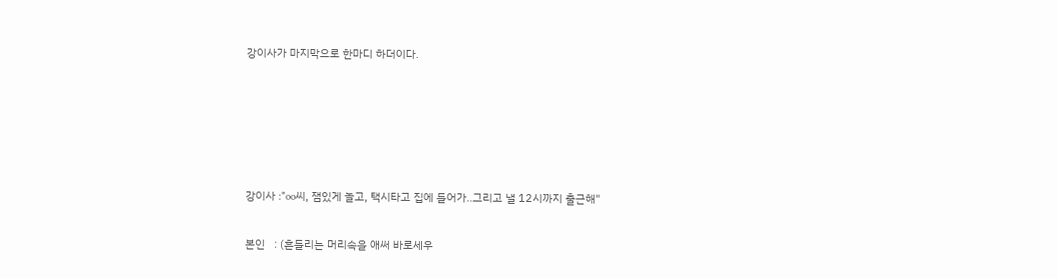강이사가 마지막으로 한마디 하더이다.





강이사 :"oo씨, 잼있게 놀고, 택시타고 집에 들어가..그리고 낼 12시까지 출근해"

본인   : (흔들리는 머리속을 애써 바로세우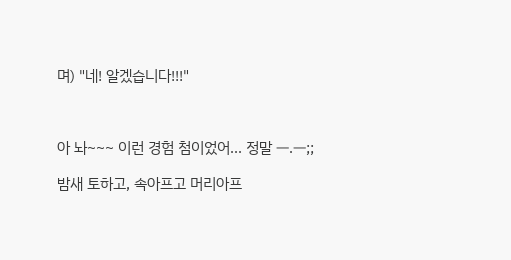며) "네! 알겠습니다!!!"



아 놔~~~ 이런 경험 첨이었어... 정말 ㅡ.ㅡ;;

밤새 토하고, 속아프고 머리아프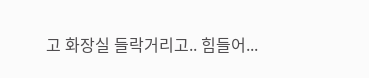고 화장실 들락거리고.. 힘들어...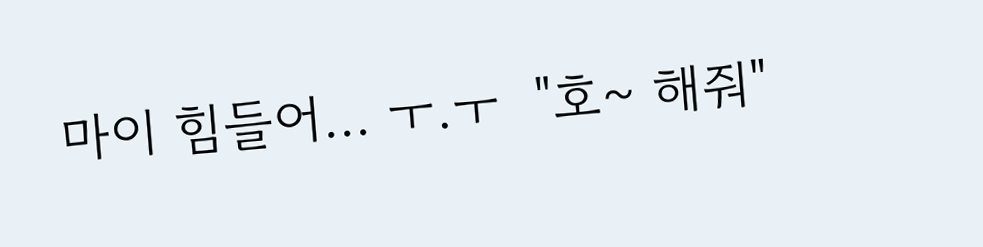마이 힘들어... ㅜ.ㅜ  "호~ 해줘"